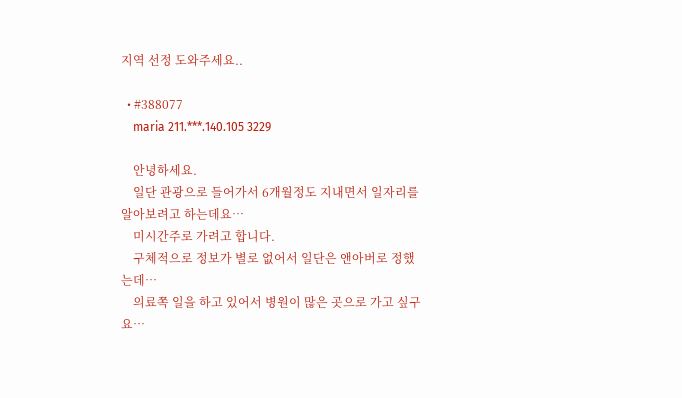지역 선정 도와주세요..

  • #388077
    maria 211.***.140.105 3229

    안녕하세요.
    일단 관광으로 들어가서 6개월정도 지내면서 일자리를 알아보려고 하는데요…
    미시간주로 가려고 합니다.
    구체적으로 정보가 별로 없어서 일단은 앤아버로 정했는데…
    의료쪽 일을 하고 있어서 병원이 많은 곳으로 가고 싶구요…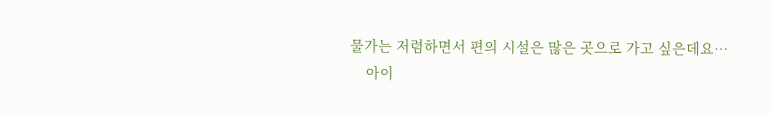물가는 저렴하면서 편의 시설은 많은 곳으로 가고 싶은데요…
    아이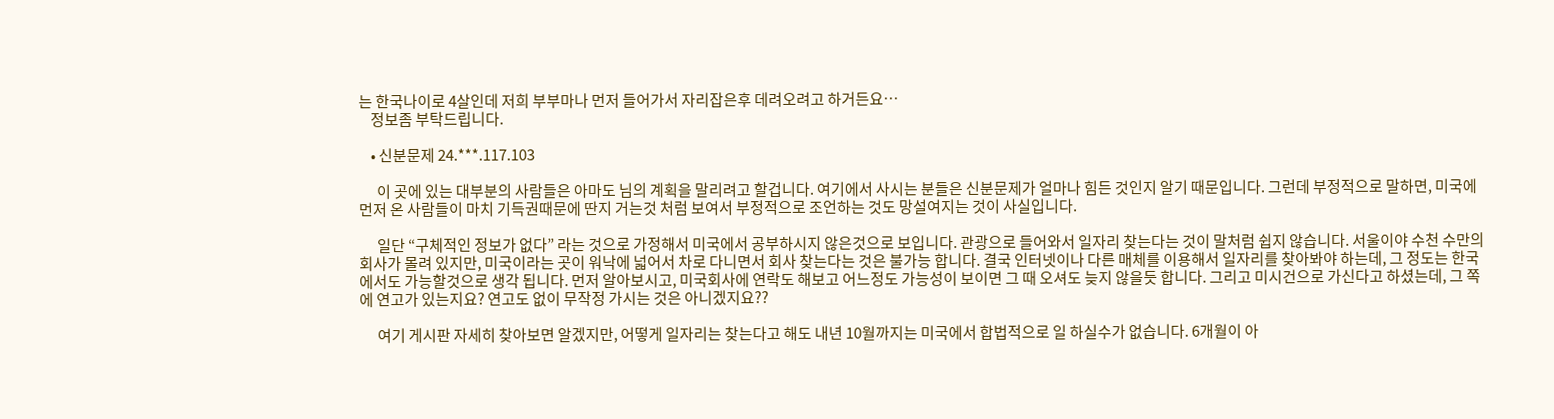는 한국나이로 4살인데 저희 부부마나 먼저 들어가서 자리잡은후 데려오려고 하거든요…
    정보좀 부탁드립니다.

    • 신분문제 24.***.117.103

      이 곳에 있는 대부분의 사람들은 아마도 님의 계획을 말리려고 할겁니다. 여기에서 사시는 분들은 신분문제가 얼마나 힘든 것인지 알기 때문입니다. 그런데 부정적으로 말하면, 미국에 먼저 온 사람들이 마치 기득권때문에 딴지 거는것 처럼 보여서 부정적으로 조언하는 것도 망설여지는 것이 사실입니다.

      일단 “구체적인 정보가 없다” 라는 것으로 가정해서 미국에서 공부하시지 않은것으로 보입니다. 관광으로 들어와서 일자리 찾는다는 것이 말처럼 쉽지 않습니다. 서울이야 수천 수만의 회사가 몰려 있지만, 미국이라는 곳이 워낙에 넓어서 차로 다니면서 회사 찾는다는 것은 불가능 합니다. 결국 인터넷이나 다른 매체를 이용해서 일자리를 찾아봐야 하는데, 그 정도는 한국에서도 가능할것으로 생각 됩니다. 먼저 알아보시고, 미국회사에 연락도 해보고 어느정도 가능성이 보이면 그 때 오셔도 늦지 않을듯 합니다. 그리고 미시건으로 가신다고 하셨는데, 그 쪽에 연고가 있는지요? 연고도 없이 무작정 가시는 것은 아니겠지요??

      여기 게시판 자세히 찾아보면 알겠지만, 어떻게 일자리는 찾는다고 해도 내년 10월까지는 미국에서 합법적으로 일 하실수가 없습니다. 6개월이 아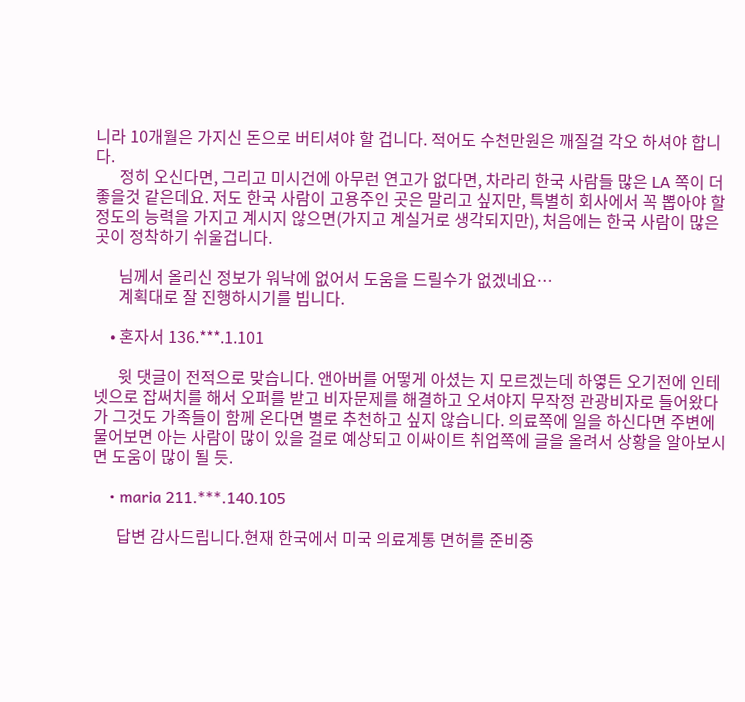니라 10개월은 가지신 돈으로 버티셔야 할 겁니다. 적어도 수천만원은 깨질걸 각오 하셔야 합니다.
      정히 오신다면, 그리고 미시건에 아무런 연고가 없다면, 차라리 한국 사람들 많은 LA 쪽이 더 좋을것 같은데요. 저도 한국 사람이 고용주인 곳은 말리고 싶지만, 특별히 회사에서 꼭 뽑아야 할 정도의 능력을 가지고 계시지 않으면(가지고 계실거로 생각되지만), 처음에는 한국 사람이 많은곳이 정착하기 쉬울겁니다.

      님께서 올리신 정보가 워낙에 없어서 도움을 드릴수가 없겠네요…
      계획대로 잘 진행하시기를 빕니다.

    • 혼자서 136.***.1.101

      윗 댓글이 전적으로 맞습니다. 앤아버를 어떻게 아셨는 지 모르겠는데 하옇든 오기전에 인테넷으로 잡써치를 해서 오퍼를 받고 비자문제를 해결하고 오셔야지 무작정 관광비자로 들어왔다가 그것도 가족들이 함께 온다면 별로 추천하고 싶지 않습니다. 의료쪽에 일을 하신다면 주변에 물어보면 아는 사람이 많이 있을 걸로 예상되고 이싸이트 취업쪽에 글을 올려서 상황을 알아보시면 도움이 많이 될 듯.

    • maria 211.***.140.105

      답변 감사드립니다.현재 한국에서 미국 의료계통 면허를 준비중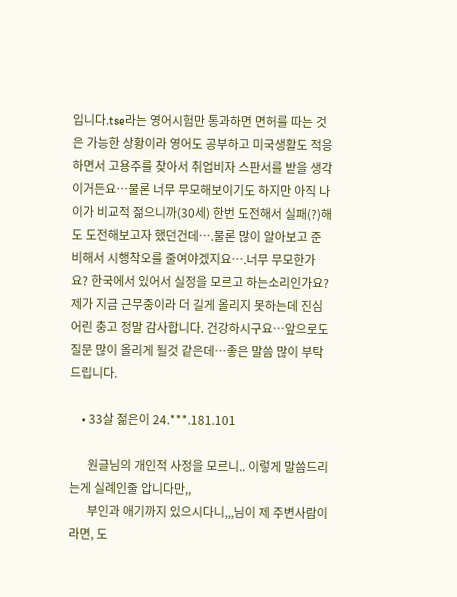입니다.tse라는 영어시험만 통과하면 면허를 따는 것은 가능한 상황이라 영어도 공부하고 미국생활도 적응하면서 고용주를 찾아서 취업비자 스판서를 받을 생각이거든요…물론 너무 무모해보이기도 하지만 아직 나이가 비교적 젊으니까(30세) 한번 도전해서 실패(?)해도 도전해보고자 했던건데….물론 많이 알아보고 준비해서 시행착오를 줄여야겠지요….너무 무모한가요? 한국에서 있어서 실정을 모르고 하는소리인가요? 제가 지금 근무중이라 더 길게 올리지 못하는데 진심어린 충고 정말 감사합니다. 건강하시구요…앞으로도 질문 많이 올리게 될것 같은데…좋은 말씀 많이 부탁드립니다.

    • 33살 젊은이 24.***.181.101

      원글님의 개인적 사정을 모르니.. 이렇게 말씀드리는게 실례인줄 압니다만,,
      부인과 애기까지 있으시다니,,,님이 제 주변사람이라면, 도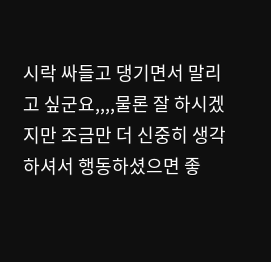시락 싸들고 댕기면서 말리고 싶군요,,,,물론 잘 하시겠지만 조금만 더 신중히 생각하셔서 행동하셨으면 좋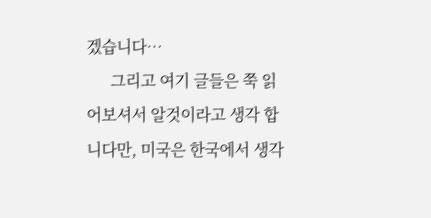겠습니다…
      그리고 여기 글들은 쭉 읽어보셔서 알것이라고 생각 합니다만, 미국은 한국에서 생각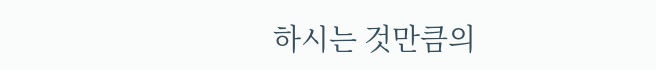하시는 것만큼의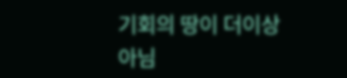기회의 땅이 더이상 아님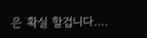은 확실 할겁니다….